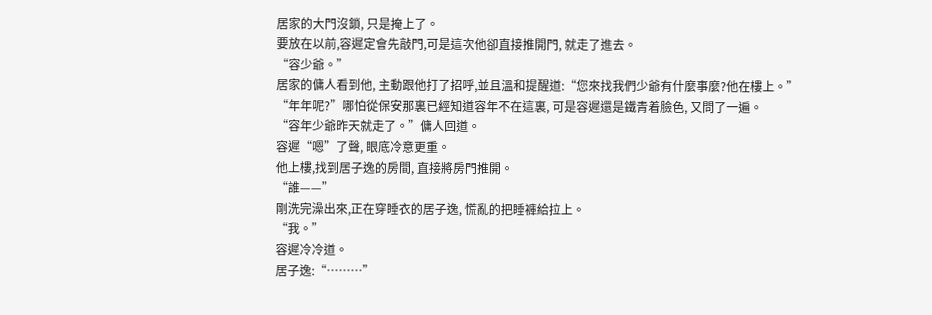居家的大門沒鎖, 只是掩上了。
要放在以前,容遲定會先敲門,可是這次他卻直接推開門, 就走了進去。
“容少爺。”
居家的傭人看到他, 主動跟他打了招呼,並且溫和提醒道:“您來找我們少爺有什麼事麼?他在樓上。”
“年年呢?”哪怕從保安那裏已經知道容年不在這裏, 可是容遲還是鐵青着臉色, 又問了一遍。
“容年少爺昨天就走了。”傭人回道。
容遲“嗯”了聲, 眼底冷意更重。
他上樓,找到居子逸的房間, 直接將房門推開。
“誰——”
剛洗完澡出來,正在穿睡衣的居子逸, 慌亂的把睡褲給拉上。
“我。”
容遲冷冷道。
居子逸:“………”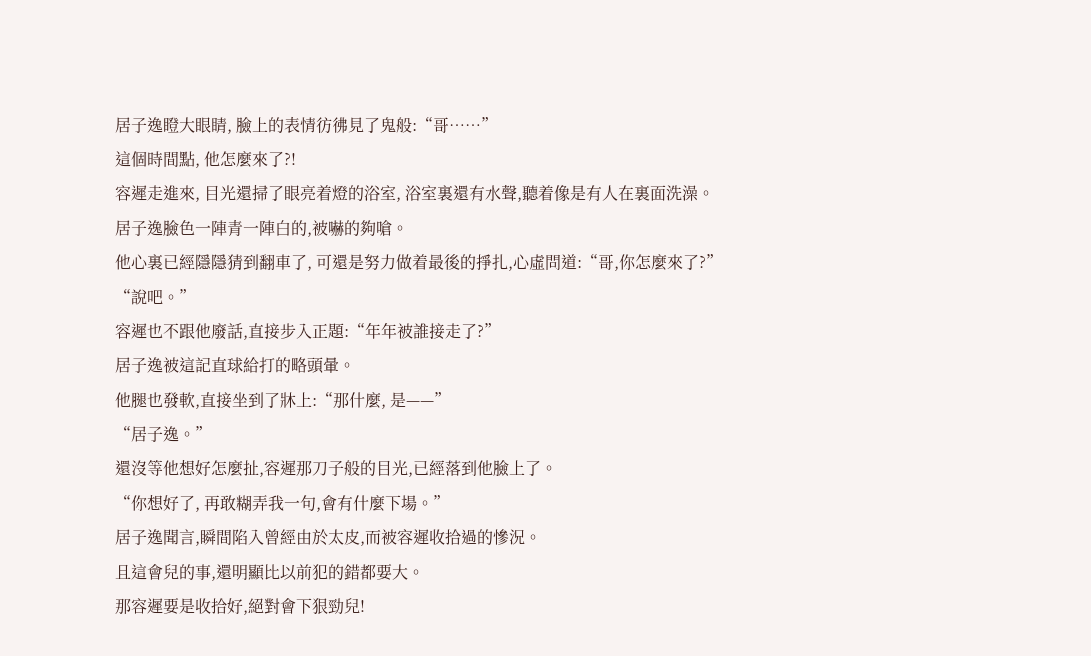居子逸瞪大眼睛, 臉上的表情彷彿見了鬼般:“哥……”
這個時間點, 他怎麼來了?!
容遲走進來, 目光還掃了眼亮着燈的浴室, 浴室裏還有水聲,聽着像是有人在裏面洗澡。
居子逸臉色一陣青一陣白的,被嚇的夠嗆。
他心裏已經隱隱猜到翻車了, 可還是努力做着最後的掙扎,心虛問道:“哥,你怎麼來了?”
“說吧。”
容遲也不跟他廢話,直接步入正題:“年年被誰接走了?”
居子逸被這記直球給打的略頭暈。
他腿也發軟,直接坐到了牀上:“那什麼, 是——”
“居子逸。”
還沒等他想好怎麼扯,容遲那刀子般的目光,已經落到他臉上了。
“你想好了, 再敢糊弄我一句,會有什麼下場。”
居子逸聞言,瞬間陷入曾經由於太皮,而被容遲收拾過的慘況。
且這會兒的事,還明顯比以前犯的錯都要大。
那容遲要是收拾好,絕對會下狠勁兒!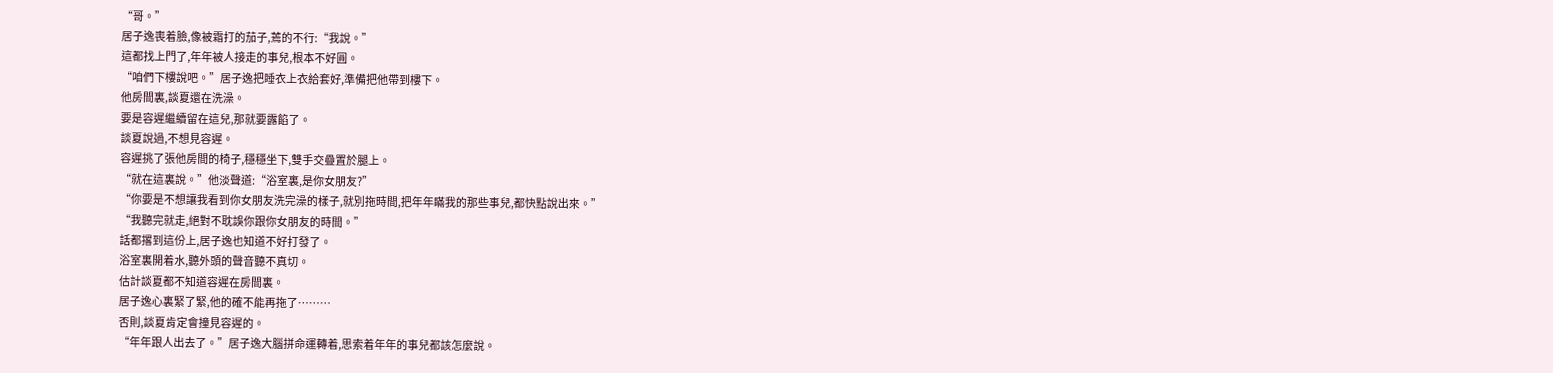“哥。”
居子逸喪着臉,像被霜打的茄子,蔫的不行:“我說。”
這都找上門了,年年被人接走的事兒,根本不好圓。
“咱們下樓說吧。”居子逸把睡衣上衣給套好,準備把他帶到樓下。
他房間裏,談夏還在洗澡。
要是容遲繼續留在這兒,那就要露餡了。
談夏說過,不想見容遲。
容遲挑了張他房間的椅子,穩穩坐下,雙手交疊置於腿上。
“就在這裏說。”他淡聲道:“浴室裏,是你女朋友?”
“你要是不想讓我看到你女朋友洗完澡的樣子,就別拖時間,把年年瞞我的那些事兒,都快點說出來。”
“我聽完就走,絕對不耽誤你跟你女朋友的時間。”
話都撂到這份上,居子逸也知道不好打發了。
浴室裏開着水,聽外頭的聲音聽不真切。
估計談夏都不知道容遲在房間裏。
居子逸心裏緊了緊,他的確不能再拖了………
否則,談夏肯定會撞見容遲的。
“年年跟人出去了。”居子逸大腦拼命運轉着,思索着年年的事兒都該怎麼說。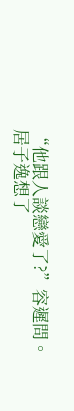“他跟人談戀愛了?”容遲問。
居子逸想了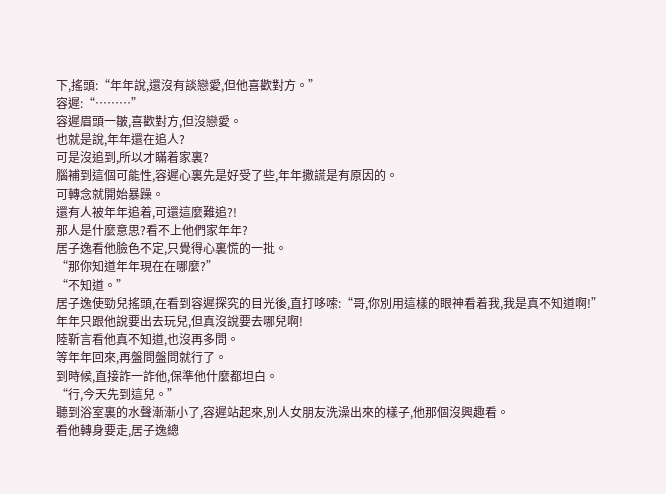下,搖頭:“年年說,還沒有談戀愛,但他喜歡對方。”
容遲:“………”
容遲眉頭一皺,喜歡對方,但沒戀愛。
也就是說,年年還在追人?
可是沒追到,所以才瞞着家裏?
腦補到這個可能性,容遲心裏先是好受了些,年年撒謊是有原因的。
可轉念就開始暴躁。
還有人被年年追着,可還這麼難追?!
那人是什麼意思?看不上他們家年年?
居子逸看他臉色不定,只覺得心裏慌的一批。
“那你知道年年現在在哪麼?”
“不知道。”
居子逸使勁兒搖頭,在看到容遲探究的目光後,直打哆嗦:“哥,你別用這樣的眼神看着我,我是真不知道啊!”
年年只跟他說要出去玩兒,但真沒說要去哪兒啊!
陸靳言看他真不知道,也沒再多問。
等年年回來,再盤問盤問就行了。
到時候,直接詐一詐他,保準他什麼都坦白。
“行,今天先到這兒。”
聽到浴室裏的水聲漸漸小了,容遲站起來,別人女朋友洗澡出來的樣子,他那個沒興趣看。
看他轉身要走,居子逸總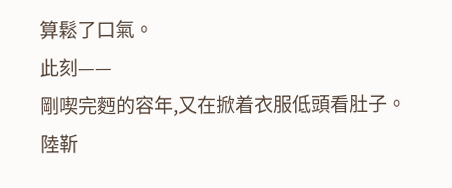算鬆了口氣。
此刻——
剛喫完麪的容年,又在掀着衣服低頭看肚子。
陸靳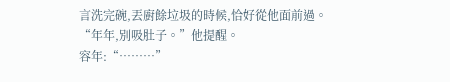言洗完碗,丟廚餘垃圾的時候,恰好從他面前過。
“年年,別吸肚子。”他提醒。
容年:“………”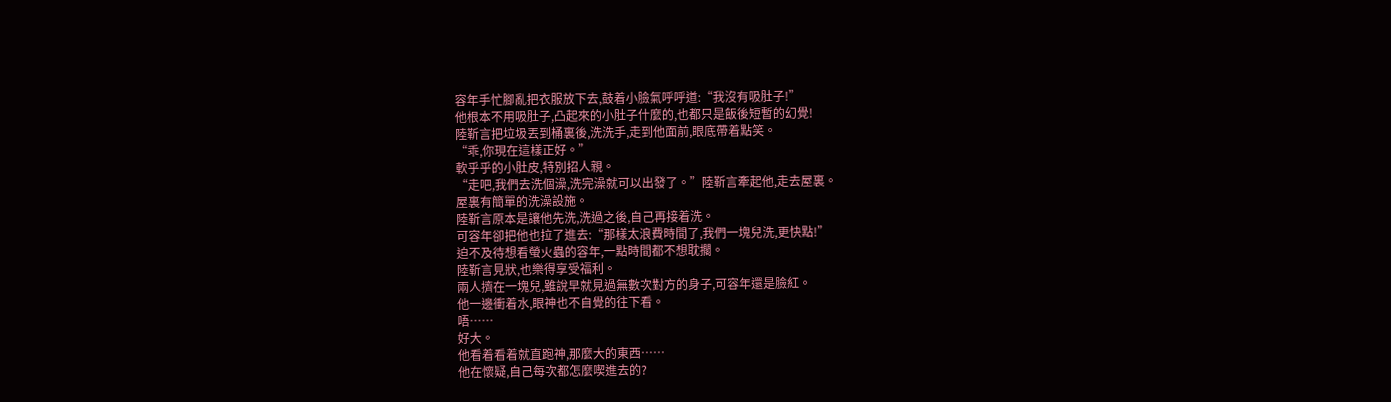容年手忙腳亂把衣服放下去,鼓着小臉氣呼呼道:“我沒有吸肚子!”
他根本不用吸肚子,凸起來的小肚子什麼的,也都只是飯後短暫的幻覺!
陸靳言把垃圾丟到桶裏後,洗洗手,走到他面前,眼底帶着點笑。
“乖,你現在這樣正好。”
軟乎乎的小肚皮,特別招人親。
“走吧,我們去洗個澡,洗完澡就可以出發了。”陸靳言牽起他,走去屋裏。
屋裏有簡單的洗澡設施。
陸靳言原本是讓他先洗,洗過之後,自己再接着洗。
可容年卻把他也拉了進去:“那樣太浪費時間了,我們一塊兒洗,更快點!”
迫不及待想看螢火蟲的容年,一點時間都不想耽擱。
陸靳言見狀,也樂得享受福利。
兩人擠在一塊兒,雖說早就見過無數次對方的身子,可容年還是臉紅。
他一邊衝着水,眼神也不自覺的往下看。
唔……
好大。
他看着看着就直跑神,那麼大的東西……
他在懷疑,自己每次都怎麼喫進去的?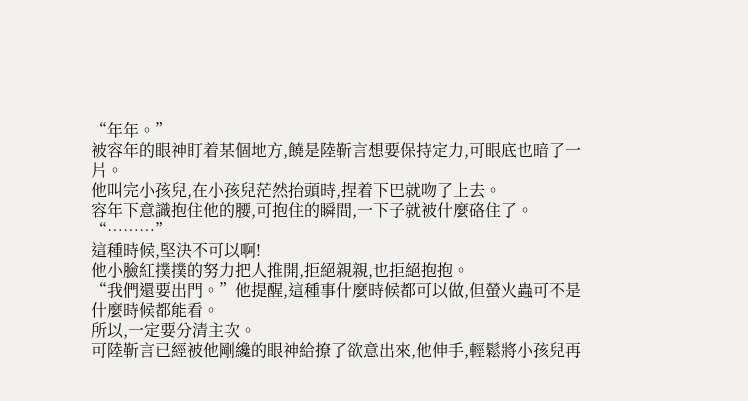“年年。”
被容年的眼神盯着某個地方,饒是陸靳言想要保持定力,可眼底也暗了一片。
他叫完小孩兒,在小孩兒茫然抬頭時,捏着下巴就吻了上去。
容年下意識抱住他的腰,可抱住的瞬間,一下子就被什麼硌住了。
“………”
這種時候,堅決不可以啊!
他小臉紅撲撲的努力把人推開,拒絕親親,也拒絕抱抱。
“我們還要出門。”他提醒,這種事什麼時候都可以做,但螢火蟲可不是什麼時候都能看。
所以,一定要分清主次。
可陸靳言已經被他剛纔的眼神給撩了欲意出來,他伸手,輕鬆將小孩兒再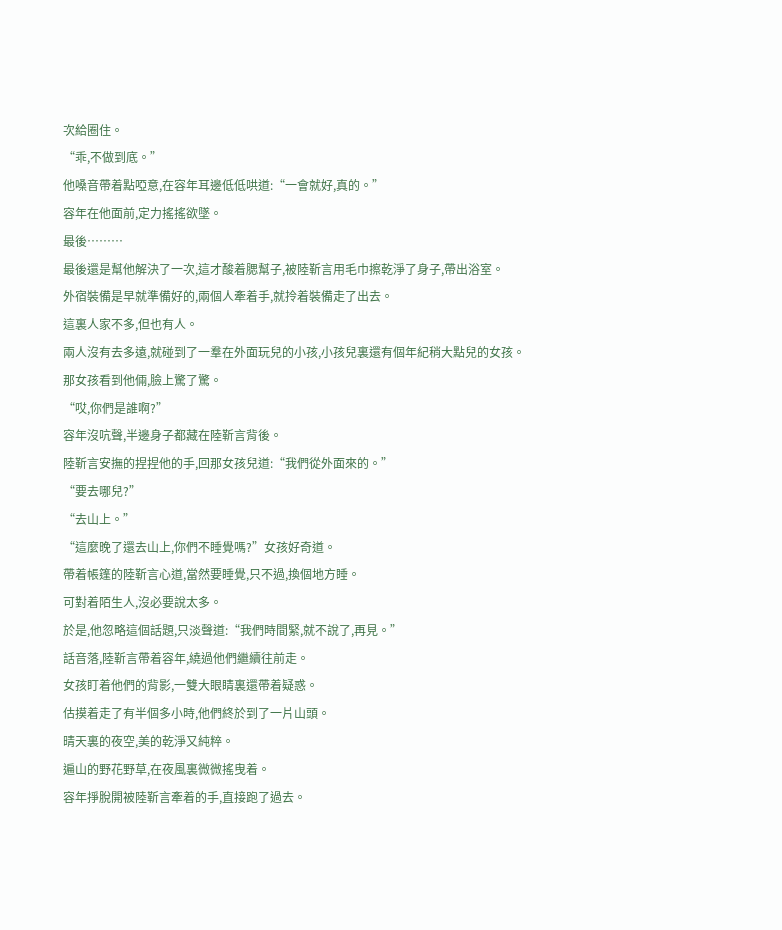次給圈住。
“乖,不做到底。”
他嗓音帶着點啞意,在容年耳邊低低哄道:“一會就好,真的。”
容年在他面前,定力搖搖欲墜。
最後………
最後還是幫他解決了一次,這才酸着腮幫子,被陸靳言用毛巾擦乾淨了身子,帶出浴室。
外宿裝備是早就準備好的,兩個人牽着手,就拎着裝備走了出去。
這裏人家不多,但也有人。
兩人沒有去多遠,就碰到了一羣在外面玩兒的小孩,小孩兒裏還有個年紀稍大點兒的女孩。
那女孩看到他倆,臉上驚了驚。
“哎,你們是誰啊?”
容年沒吭聲,半邊身子都藏在陸靳言背後。
陸靳言安撫的捏捏他的手,回那女孩兒道:“我們從外面來的。”
“要去哪兒?”
“去山上。”
“這麼晚了還去山上,你們不睡覺嗎?”女孩好奇道。
帶着帳篷的陸靳言心道,當然要睡覺,只不過,換個地方睡。
可對着陌生人,沒必要說太多。
於是,他忽略這個話題,只淡聲道:“我們時間緊,就不說了,再見。”
話音落,陸靳言帶着容年,繞過他們繼續往前走。
女孩盯着他們的背影,一雙大眼睛裏還帶着疑惑。
估摸着走了有半個多小時,他們終於到了一片山頭。
晴天裏的夜空,美的乾淨又純粹。
遍山的野花野草,在夜風裏微微搖曳着。
容年掙脫開被陸靳言牽着的手,直接跑了過去。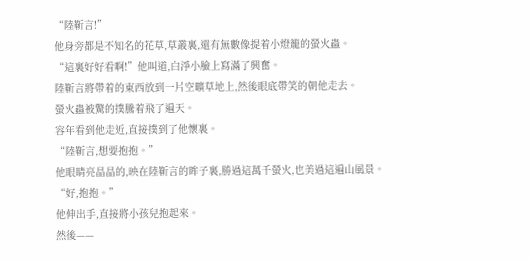“陸靳言!”
他身旁都是不知名的花草,草叢裏,還有無數像提着小燈籠的螢火蟲。
“這裏好好看啊!”他叫道,白淨小臉上寫滿了興奮。
陸靳言將帶着的東西放到一片空曠草地上,然後眼底帶笑的朝他走去。
螢火蟲被驚的撲騰着飛了遍天。
容年看到他走近,直接撲到了他懷裏。
“陸靳言,想要抱抱。”
他眼睛亮晶晶的,映在陸靳言的眸子裏,勝過這萬千螢火,也美過這遍山風景。
“好,抱抱。”
他伸出手,直接將小孩兒抱起來。
然後——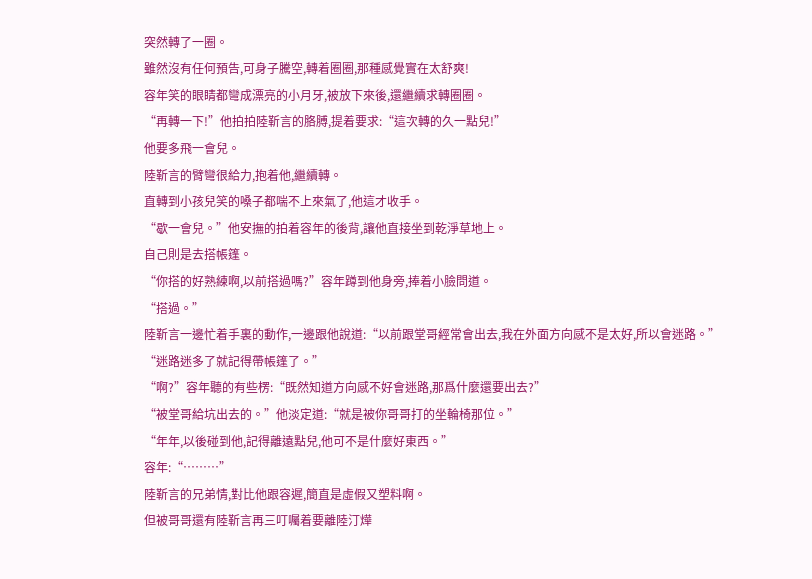突然轉了一圈。
雖然沒有任何預告,可身子騰空,轉着圈圈,那種感覺實在太舒爽!
容年笑的眼睛都彎成漂亮的小月牙,被放下來後,還繼續求轉圈圈。
“再轉一下!”他拍拍陸靳言的胳膊,提着要求:“這次轉的久一點兒!”
他要多飛一會兒。
陸靳言的臂彎很給力,抱着他,繼續轉。
直轉到小孩兒笑的嗓子都喘不上來氣了,他這才收手。
“歇一會兒。”他安撫的拍着容年的後背,讓他直接坐到乾淨草地上。
自己則是去搭帳篷。
“你搭的好熟練啊,以前搭過嗎?”容年蹲到他身旁,捧着小臉問道。
“搭過。”
陸靳言一邊忙着手裏的動作,一邊跟他說道:“以前跟堂哥經常會出去,我在外面方向感不是太好,所以會迷路。”
“迷路迷多了就記得帶帳篷了。”
“啊?”容年聽的有些楞:“既然知道方向感不好會迷路,那爲什麼還要出去?”
“被堂哥給坑出去的。”他淡定道:“就是被你哥哥打的坐輪椅那位。”
“年年,以後碰到他,記得離遠點兒,他可不是什麼好東西。”
容年:“………”
陸靳言的兄弟情,對比他跟容遲,簡直是虛假又塑料啊。
但被哥哥還有陸靳言再三叮囑着要離陸汀燁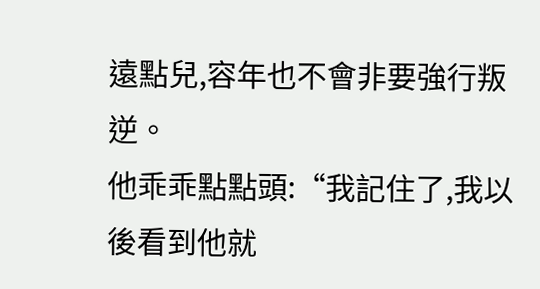遠點兒,容年也不會非要強行叛逆。
他乖乖點點頭:“我記住了,我以後看到他就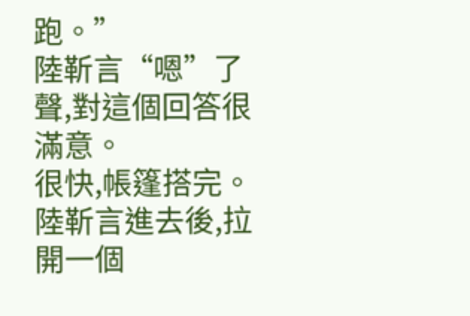跑。”
陸靳言“嗯”了聲,對這個回答很滿意。
很快,帳篷搭完。
陸靳言進去後,拉開一個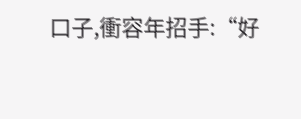口子,衝容年招手:“好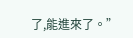了,能進來了。”